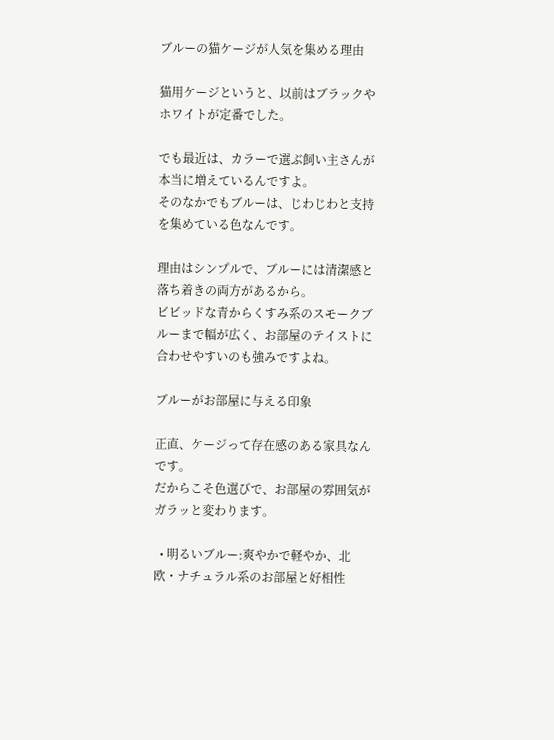ブルーの猫ケージが人気を集める理由

猫用ケージというと、以前はブラックやホワイトが定番でした。

でも最近は、カラーで選ぶ飼い主さんが本当に増えているんですよ。
そのなかでもブルーは、じわじわと支持を集めている色なんです。

理由はシンプルで、ブルーには清潔感と落ち着きの両方があるから。
ビビッドな青からくすみ系のスモークブルーまで幅が広く、お部屋のテイストに合わせやすいのも強みですよね。

ブルーがお部屋に与える印象

正直、ケージって存在感のある家具なんです。
だからこそ色選びで、お部屋の雰囲気がガラッと変わります。

  • 明るいブルー:爽やかで軽やか、北欧・ナチュラル系のお部屋と好相性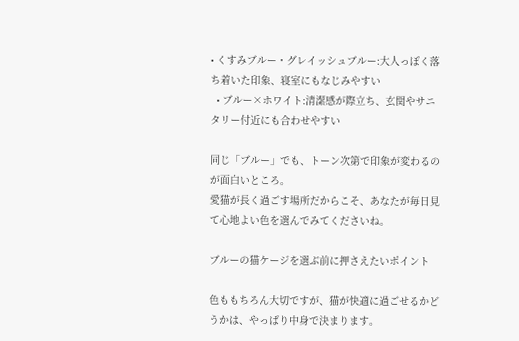• くすみブルー・グレイッシュブルー:大人っぽく落ち着いた印象、寝室にもなじみやすい
  • ブルー×ホワイト:清潔感が際立ち、玄関やサニタリー付近にも合わせやすい

同じ「ブルー」でも、トーン次第で印象が変わるのが面白いところ。
愛猫が長く過ごす場所だからこそ、あなたが毎日見て心地よい色を選んでみてくださいね。

ブルーの猫ケージを選ぶ前に押さえたいポイント

色ももちろん大切ですが、猫が快適に過ごせるかどうかは、やっぱり中身で決まります。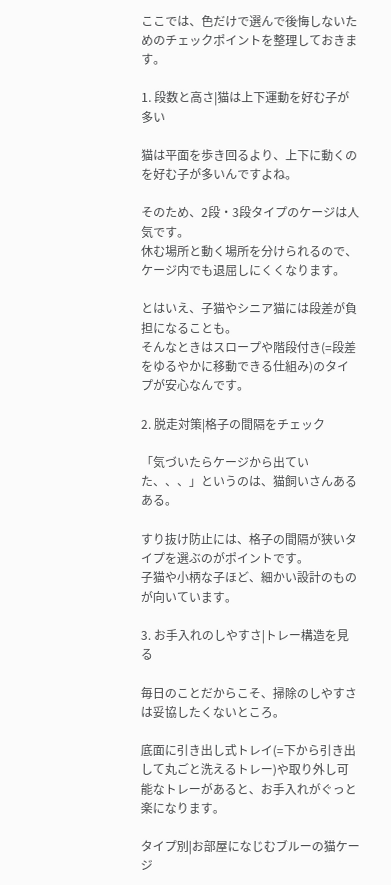ここでは、色だけで選んで後悔しないためのチェックポイントを整理しておきます。

1. 段数と高さ|猫は上下運動を好む子が多い

猫は平面を歩き回るより、上下に動くのを好む子が多いんですよね。

そのため、2段・3段タイプのケージは人気です。
休む場所と動く場所を分けられるので、ケージ内でも退屈しにくくなります。

とはいえ、子猫やシニア猫には段差が負担になることも。
そんなときはスロープや階段付き(=段差をゆるやかに移動できる仕組み)のタイプが安心なんです。

2. 脱走対策|格子の間隔をチェック

「気づいたらケージから出ていた、、、」というのは、猫飼いさんあるある。

すり抜け防止には、格子の間隔が狭いタイプを選ぶのがポイントです。
子猫や小柄な子ほど、細かい設計のものが向いています。

3. お手入れのしやすさ|トレー構造を見る

毎日のことだからこそ、掃除のしやすさは妥協したくないところ。

底面に引き出し式トレイ(=下から引き出して丸ごと洗えるトレー)や取り外し可能なトレーがあると、お手入れがぐっと楽になります。

タイプ別|お部屋になじむブルーの猫ケージ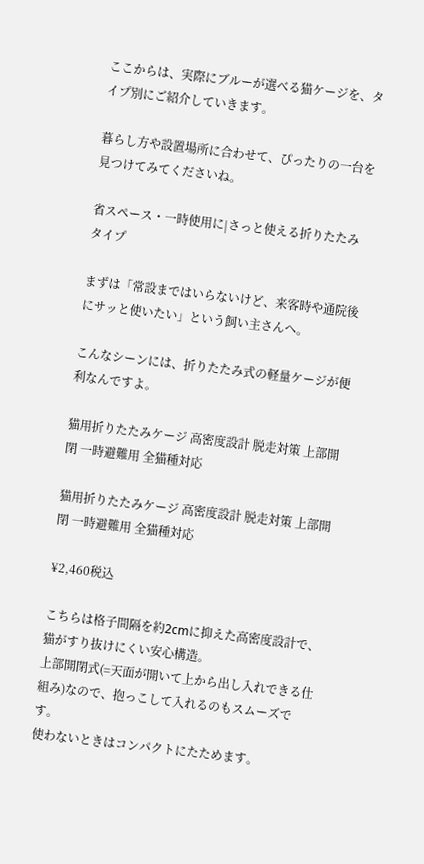ここからは、実際にブルーが選べる猫ケージを、タイプ別にご紹介していきます。

暮らし方や設置場所に合わせて、ぴったりの一台を見つけてみてくださいね。

省スペース・一時使用に|さっと使える折りたたみタイプ

まずは「常設まではいらないけど、来客時や通院後にサッと使いたい」という飼い主さんへ。

こんなシーンには、折りたたみ式の軽量ケージが便利なんですよ。

猫用折りたたみケージ 高密度設計 脱走対策 上部開閉 一時避難用 全猫種対応

猫用折りたたみケージ 高密度設計 脱走対策 上部開閉 一時避難用 全猫種対応

¥2,460税込

こちらは格子間隔を約2cmに抑えた高密度設計で、猫がすり抜けにくい安心構造。
上部開閉式(=天面が開いて上から出し入れできる仕組み)なので、抱っこして入れるのもスムーズです。
使わないときはコンパクトにたためます。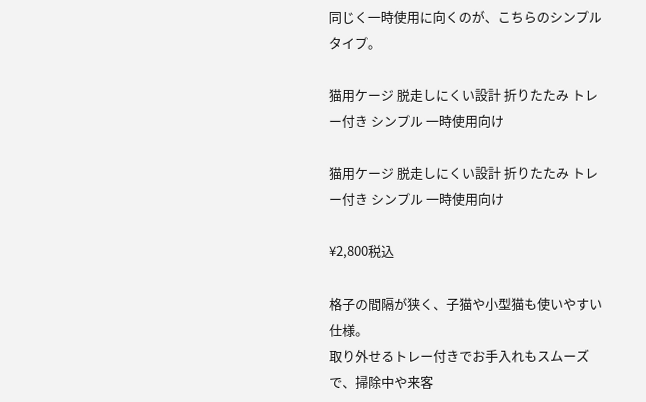同じく一時使用に向くのが、こちらのシンプルタイプ。

猫用ケージ 脱走しにくい設計 折りたたみ トレー付き シンプル 一時使用向け

猫用ケージ 脱走しにくい設計 折りたたみ トレー付き シンプル 一時使用向け

¥2,800税込

格子の間隔が狭く、子猫や小型猫も使いやすい仕様。
取り外せるトレー付きでお手入れもスムーズで、掃除中や来客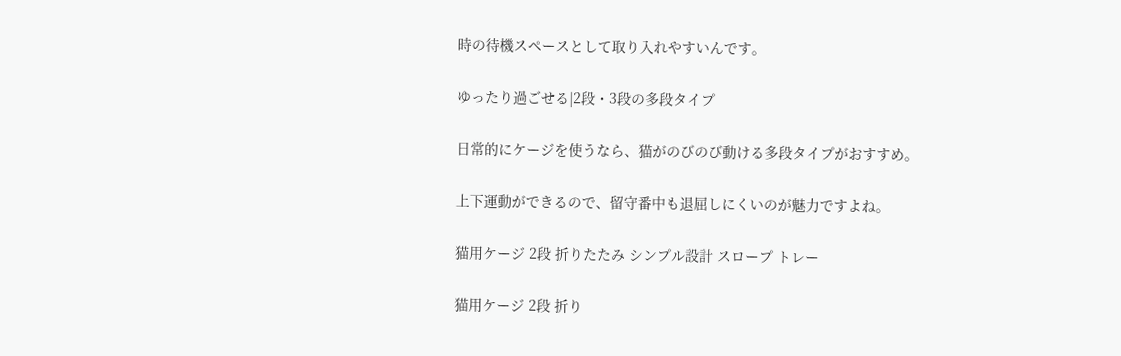時の待機スペースとして取り入れやすいんです。

ゆったり過ごせる|2段・3段の多段タイプ

日常的にケージを使うなら、猫がのびのび動ける多段タイプがおすすめ。

上下運動ができるので、留守番中も退屈しにくいのが魅力ですよね。

猫用ケージ 2段 折りたたみ シンプル設計 スロープ トレー

猫用ケージ 2段 折り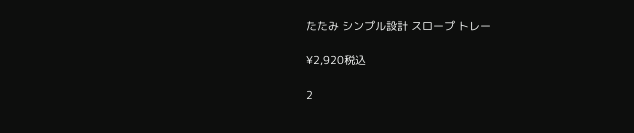たたみ シンプル設計 スロープ トレー

¥2,920税込

2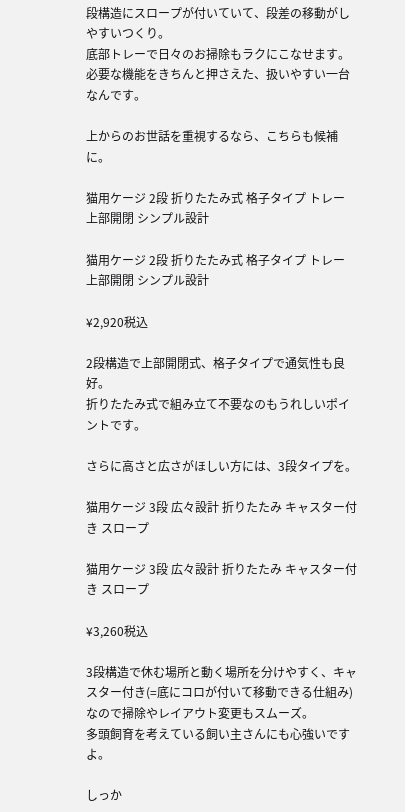段構造にスロープが付いていて、段差の移動がしやすいつくり。
底部トレーで日々のお掃除もラクにこなせます。
必要な機能をきちんと押さえた、扱いやすい一台なんです。

上からのお世話を重視するなら、こちらも候補に。

猫用ケージ 2段 折りたたみ式 格子タイプ トレー 上部開閉 シンプル設計

猫用ケージ 2段 折りたたみ式 格子タイプ トレー 上部開閉 シンプル設計

¥2,920税込

2段構造で上部開閉式、格子タイプで通気性も良好。
折りたたみ式で組み立て不要なのもうれしいポイントです。

さらに高さと広さがほしい方には、3段タイプを。

猫用ケージ 3段 広々設計 折りたたみ キャスター付き スロープ

猫用ケージ 3段 広々設計 折りたたみ キャスター付き スロープ

¥3,260税込

3段構造で休む場所と動く場所を分けやすく、キャスター付き(=底にコロが付いて移動できる仕組み)なので掃除やレイアウト変更もスムーズ。
多頭飼育を考えている飼い主さんにも心強いですよ。

しっか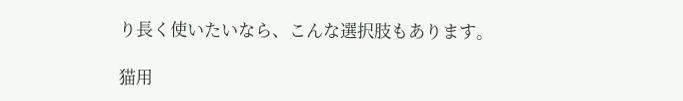り長く使いたいなら、こんな選択肢もあります。

猫用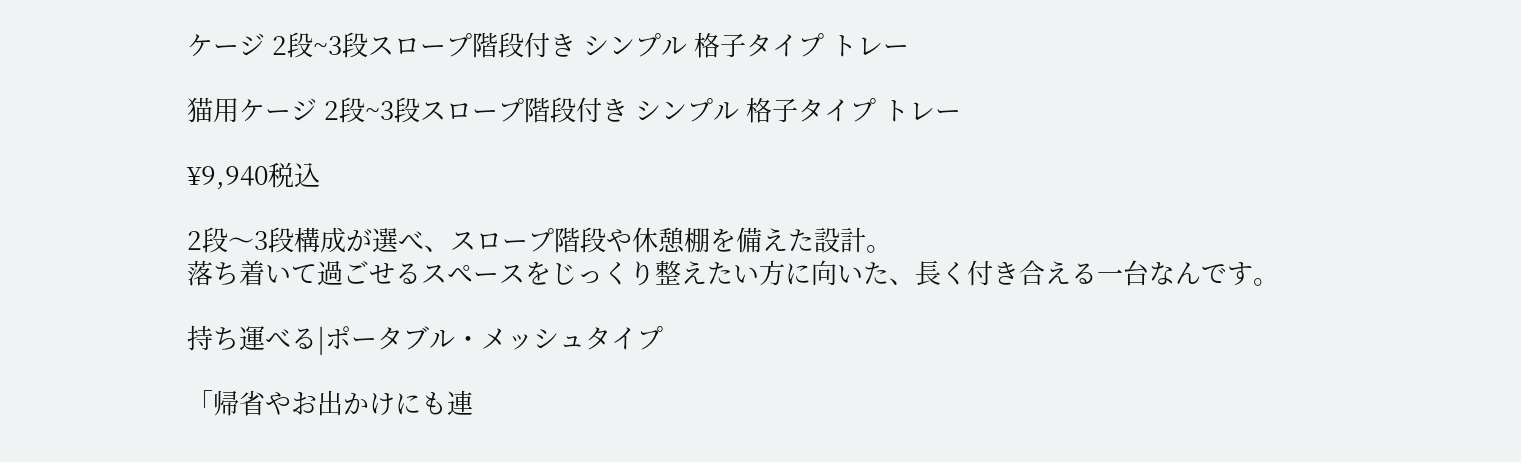ケージ 2段~3段スロープ階段付き シンプル 格子タイプ トレー

猫用ケージ 2段~3段スロープ階段付き シンプル 格子タイプ トレー

¥9,940税込

2段〜3段構成が選べ、スロープ階段や休憩棚を備えた設計。
落ち着いて過ごせるスペースをじっくり整えたい方に向いた、長く付き合える一台なんです。

持ち運べる|ポータブル・メッシュタイプ

「帰省やお出かけにも連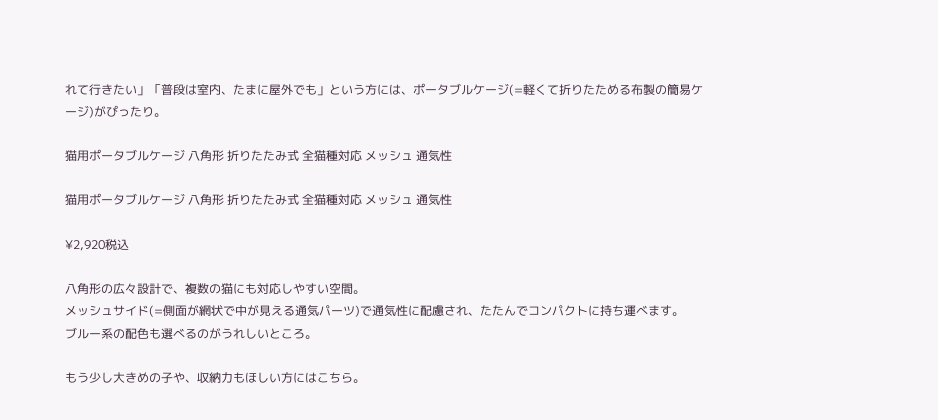れて行きたい」「普段は室内、たまに屋外でも」という方には、ポータブルケージ(=軽くて折りたためる布製の簡易ケージ)がぴったり。

猫用ポータブルケージ 八角形 折りたたみ式 全猫種対応 メッシュ 通気性

猫用ポータブルケージ 八角形 折りたたみ式 全猫種対応 メッシュ 通気性

¥2,920税込

八角形の広々設計で、複数の猫にも対応しやすい空間。
メッシュサイド(=側面が網状で中が見える通気パーツ)で通気性に配慮され、たたんでコンパクトに持ち運べます。
ブルー系の配色も選べるのがうれしいところ。

もう少し大きめの子や、収納力もほしい方にはこちら。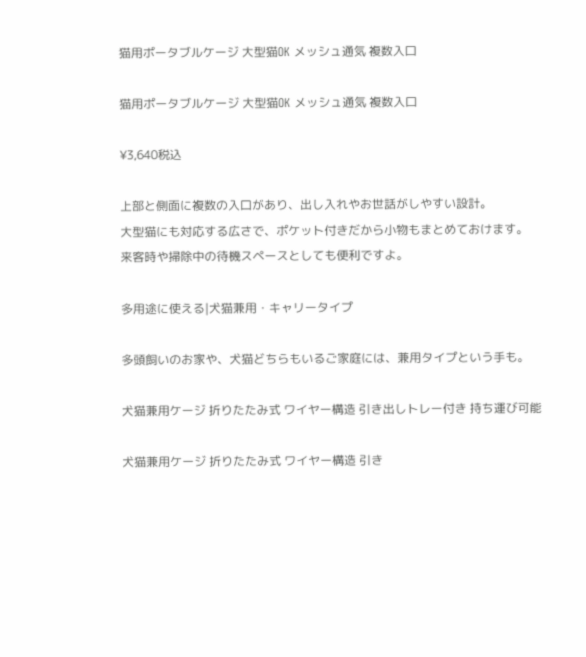猫用ポータブルケージ 大型猫OK メッシュ通気 複数入口

猫用ポータブルケージ 大型猫OK メッシュ通気 複数入口

¥3,640税込

上部と側面に複数の入口があり、出し入れやお世話がしやすい設計。
大型猫にも対応する広さで、ポケット付きだから小物もまとめておけます。
来客時や掃除中の待機スペースとしても便利ですよ。

多用途に使える|犬猫兼用・キャリータイプ

多頭飼いのお家や、犬猫どちらもいるご家庭には、兼用タイプという手も。

犬猫兼用ケージ 折りたたみ式 ワイヤー構造 引き出しトレー付き 持ち運び可能

犬猫兼用ケージ 折りたたみ式 ワイヤー構造 引き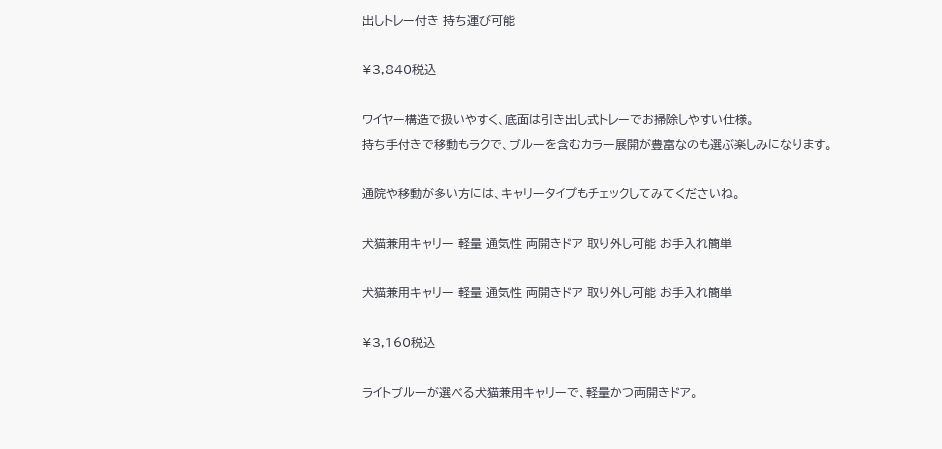出しトレー付き 持ち運び可能

¥3,840税込

ワイヤー構造で扱いやすく、底面は引き出し式トレーでお掃除しやすい仕様。
持ち手付きで移動もラクで、ブルーを含むカラー展開が豊富なのも選ぶ楽しみになります。

通院や移動が多い方には、キャリータイプもチェックしてみてくださいね。

犬猫兼用キャリー 軽量 通気性 両開きドア 取り外し可能 お手入れ簡単

犬猫兼用キャリー 軽量 通気性 両開きドア 取り外し可能 お手入れ簡単

¥3,160税込

ライトブルーが選べる犬猫兼用キャリーで、軽量かつ両開きドア。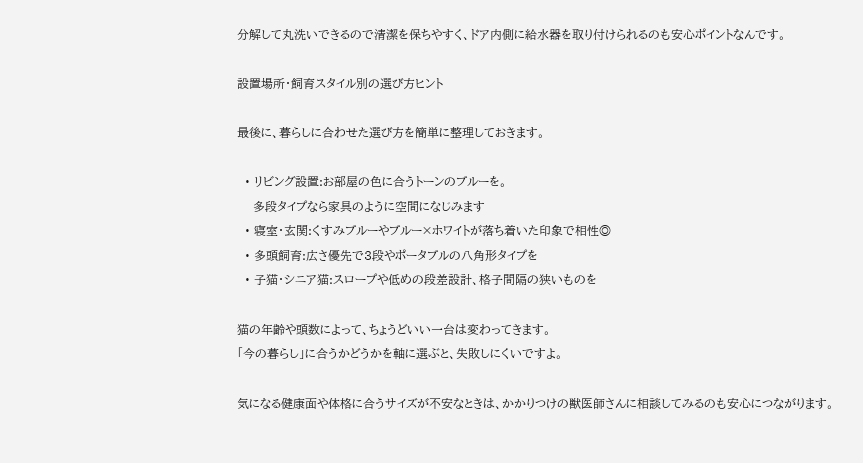分解して丸洗いできるので清潔を保ちやすく、ドア内側に給水器を取り付けられるのも安心ポイントなんです。

設置場所・飼育スタイル別の選び方ヒント

最後に、暮らしに合わせた選び方を簡単に整理しておきます。

  • リビング設置:お部屋の色に合うトーンのブルーを。
    多段タイプなら家具のように空間になじみます
  • 寝室・玄関:くすみブルーやブルー×ホワイトが落ち着いた印象で相性◎
  • 多頭飼育:広さ優先で3段やポータブルの八角形タイプを
  • 子猫・シニア猫:スロープや低めの段差設計、格子間隔の狭いものを

猫の年齢や頭数によって、ちょうどいい一台は変わってきます。
「今の暮らし」に合うかどうかを軸に選ぶと、失敗しにくいですよ。

気になる健康面や体格に合うサイズが不安なときは、かかりつけの獣医師さんに相談してみるのも安心につながります。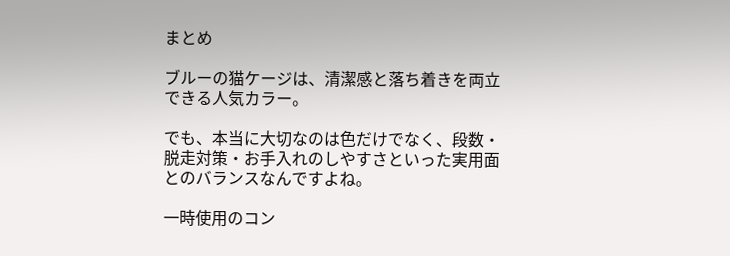まとめ

ブルーの猫ケージは、清潔感と落ち着きを両立できる人気カラー。

でも、本当に大切なのは色だけでなく、段数・脱走対策・お手入れのしやすさといった実用面とのバランスなんですよね。

一時使用のコン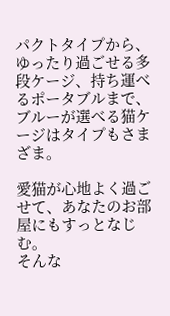パクトタイプから、ゆったり過ごせる多段ケージ、持ち運べるポータブルまで、ブルーが選べる猫ケージはタイプもさまざま。

愛猫が心地よく過ごせて、あなたのお部屋にもすっとなじむ。
そんな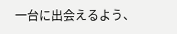一台に出会えるよう、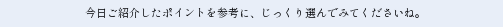今日ご紹介したポイントを参考に、じっくり選んでみてくださいね。